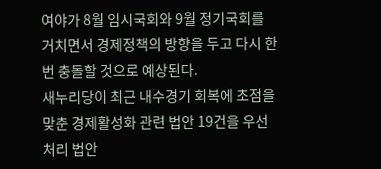여야가 8월 임시국회와 9월 정기국회를 거치면서 경제정책의 방향을 두고 다시 한 번 충돌할 것으로 예상된다.
새누리당이 최근 내수경기 회복에 초점을 맞춘 경제활성화 관련 법안 19건을 우선처리 법안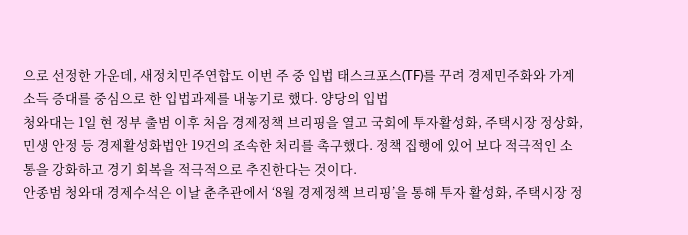으로 선정한 가운데, 새정치민주연합도 이번 주 중 입법 태스크포스(TF)를 꾸려 경제민주화와 가계소득 증대를 중심으로 한 입법과제를 내놓기로 했다. 양당의 입법
청와대는 1일 현 정부 출범 이후 처음 경제정책 브리핑을 열고 국회에 투자활성화, 주택시장 정상화, 민생 안정 등 경제활성화법안 19건의 조속한 처리를 촉구했다. 정책 집행에 있어 보다 적극적인 소통을 강화하고 경기 회복을 적극적으로 추진한다는 것이다.
안종범 청와대 경제수석은 이날 춘추관에서 ‘8월 경제정책 브리핑’을 통해 투자 활성화, 주택시장 정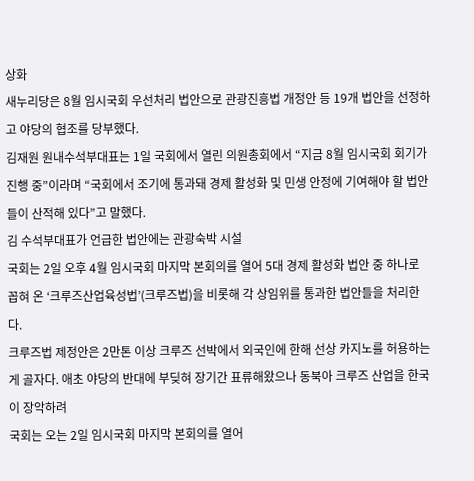상화
새누리당은 8월 임시국회 우선처리 법안으로 관광진흥법 개정안 등 19개 법안을 선정하고 야당의 협조를 당부했다.
김재원 원내수석부대표는 1일 국회에서 열린 의원총회에서 “지금 8월 임시국회 회기가 진행 중”이라며 “국회에서 조기에 통과돼 경제 활성화 및 민생 안정에 기여해야 할 법안들이 산적해 있다”고 말했다.
김 수석부대표가 언급한 법안에는 관광숙박 시설
국회는 2일 오후 4월 임시국회 마지막 본회의를 열어 5대 경제 활성화 법안 중 하나로 꼽혀 온 ‘크루즈산업육성법’(크루즈법)을 비롯해 각 상임위를 통과한 법안들을 처리한다.
크루즈법 제정안은 2만톤 이상 크루즈 선박에서 외국인에 한해 선상 카지노를 허용하는 게 골자다. 애초 야당의 반대에 부딪혀 장기간 표류해왔으나 동북아 크루즈 산업을 한국이 장악하려
국회는 오는 2일 임시국회 마지막 본회의를 열어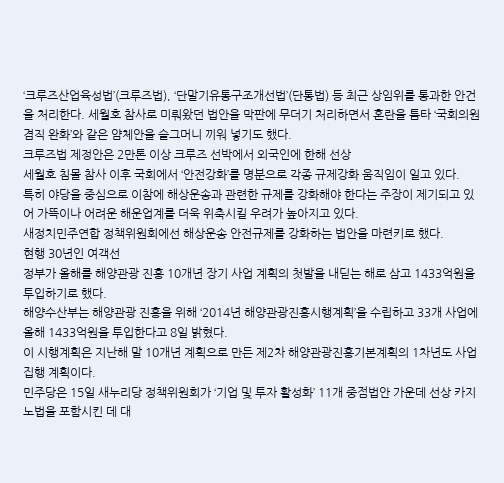‘크루즈산업육성법’(크루즈법), ‘단말기유통구조개선법’(단통법) 등 최근 상임위를 통과한 안건을 처리한다. 세월호 참사로 미뤄왔던 법안을 막판에 무더기 처리하면서 혼란을 틈타 ‘국회의원 겸직 완화’와 같은 얌체안을 슬그머니 끼워 넣기도 했다.
크루즈법 제정안은 2만톤 이상 크루즈 선박에서 외국인에 한해 선상
세월호 침몰 참사 이후 국회에서 ‘안전강화’를 명분으로 각종 규제강화 움직임이 일고 있다.
특히 야당을 중심으로 이참에 해상운송과 관련한 규제를 강화해야 한다는 주장이 제기되고 있어 가뜩이나 어려운 해운업계를 더욱 위축시킬 우려가 높아지고 있다.
새정치민주연합 정책위원회에선 해상운송 안전규제를 강화하는 법안을 마련키로 했다.
현행 30년인 여객선
정부가 올해를 해양관광 진흥 10개년 장기 사업 계획의 첫발을 내딛는 해로 삼고 1433억원을 투입하기로 했다.
해양수산부는 해양관광 진흥을 위해 ‘2014년 해양관광진흥시행계획’을 수립하고 33개 사업에 올해 1433억원을 투입한다고 8일 밝혔다.
이 시행계획은 지난해 말 10개년 계획으로 만든 제2차 해양관광진흥기본계획의 1차년도 사업집행 계획이다.
민주당은 15일 새누리당 정책위원회가 ‘기업 및 투자 활성화’ 11개 중점법안 가운데 선상 카지노법을 포함시킨 데 대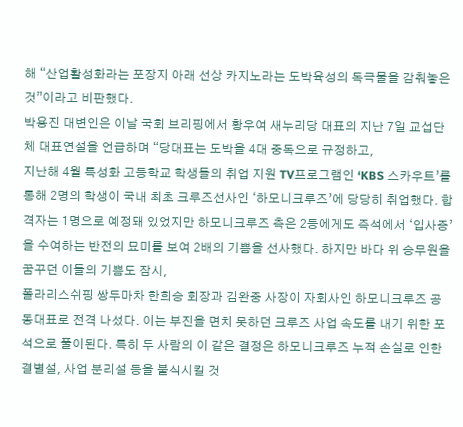해 “산업활성화라는 포장지 아래 선상 카지노라는 도박육성의 독극물을 감춰놓은 것”이라고 비판했다.
박용진 대변인은 이날 국회 브리핑에서 황우여 새누리당 대표의 지난 7일 교섭단체 대표연설을 언급하며 “당대표는 도박을 4대 중독으로 규정하고,
지난해 4월 특성화 고등학교 학생들의 취업 지원 TV프로그램인 ‘KBS 스카우트’를 통해 2명의 학생이 국내 최초 크루즈선사인 ‘하모니크루즈’에 당당히 취업했다. 합격자는 1명으로 예정돼 있었지만 하모니크루즈 측은 2등에게도 즉석에서 ‘입사증’을 수여하는 반전의 묘미를 보여 2배의 기쁨을 선사했다. 하지만 바다 위 승무원을 꿈꾸던 이들의 기쁨도 잠시,
폴라리스쉬핑 쌍두마차 한희승 회장과 김완중 사장이 자회사인 하모니크루즈 공동대표로 전격 나섰다. 이는 부진을 면치 못하던 크루즈 사업 속도를 내기 위한 포석으로 풀이된다. 특히 두 사람의 이 같은 결정은 하모니크루즈 누적 손실로 인한 결별설, 사업 분리설 등을 불식시킬 것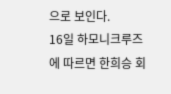으로 보인다.
16일 하모니크루즈에 따르면 한희승 회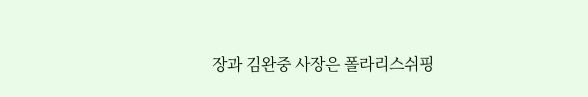장과 김완중 사장은 폴라리스쉬핑